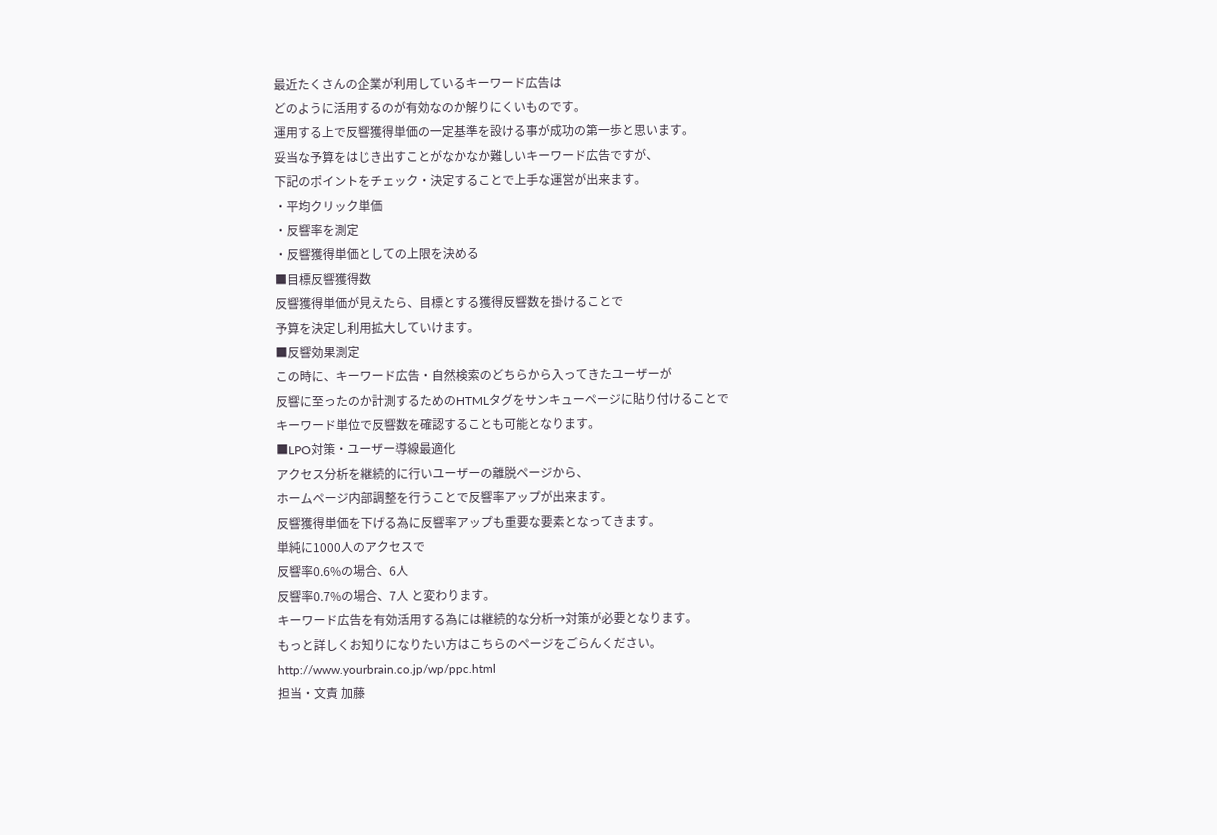最近たくさんの企業が利用しているキーワード広告は
どのように活用するのが有効なのか解りにくいものです。
運用する上で反響獲得単価の一定基準を設ける事が成功の第一歩と思います。
妥当な予算をはじき出すことがなかなか難しいキーワード広告ですが、
下記のポイントをチェック・決定することで上手な運営が出来ます。
・平均クリック単価
・反響率を測定
・反響獲得単価としての上限を決める
■目標反響獲得数
反響獲得単価が見えたら、目標とする獲得反響数を掛けることで
予算を決定し利用拡大していけます。
■反響効果測定
この時に、キーワード広告・自然検索のどちらから入ってきたユーザーが
反響に至ったのか計測するためのHTMLタグをサンキューページに貼り付けることで
キーワード単位で反響数を確認することも可能となります。
■LPO対策・ユーザー導線最適化
アクセス分析を継続的に行いユーザーの離脱ページから、
ホームページ内部調整を行うことで反響率アップが出来ます。
反響獲得単価を下げる為に反響率アップも重要な要素となってきます。
単純に1000人のアクセスで
反響率0.6%の場合、6人
反響率0.7%の場合、7人 と変わります。
キーワード広告を有効活用する為には継続的な分析→対策が必要となります。
もっと詳しくお知りになりたい方はこちらのページをごらんください。
http://www.yourbrain.co.jp/wp/ppc.html
担当・文責 加藤